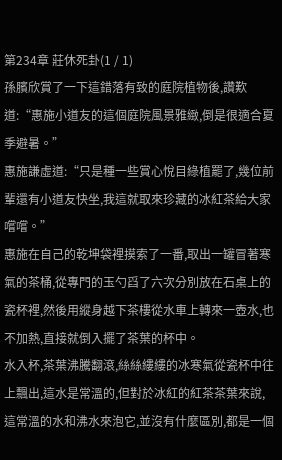第234章 莊休死卦(1 / 1)
孫臏欣賞了一下這錯落有致的庭院植物後,讚歎道:“惠施小道友的這個庭院風景雅緻,倒是很適合夏季避暑。”
惠施謙虛道:“只是種一些賞心悅目綠植罷了,幾位前輩還有小道友快坐,我這就取來珍藏的冰紅茶給大家嚐嚐。”
惠施在自己的乾坤袋裡摸索了一番,取出一罐冒著寒氣的茶桶,從專門的玉勺舀了六次分別放在石桌上的瓷杯裡,然後用縱身越下茶樓從水車上轉來一壺水,也不加熱,直接就倒入擺了茶葉的杯中。
水入杯,茶葉沸騰翻滾,絲絲縷縷的冰寒氣從瓷杯中往上飄出,這水是常溫的,但對於冰紅的紅茶茶葉來說,這常溫的水和沸水來泡它,並沒有什麼區別,都是一個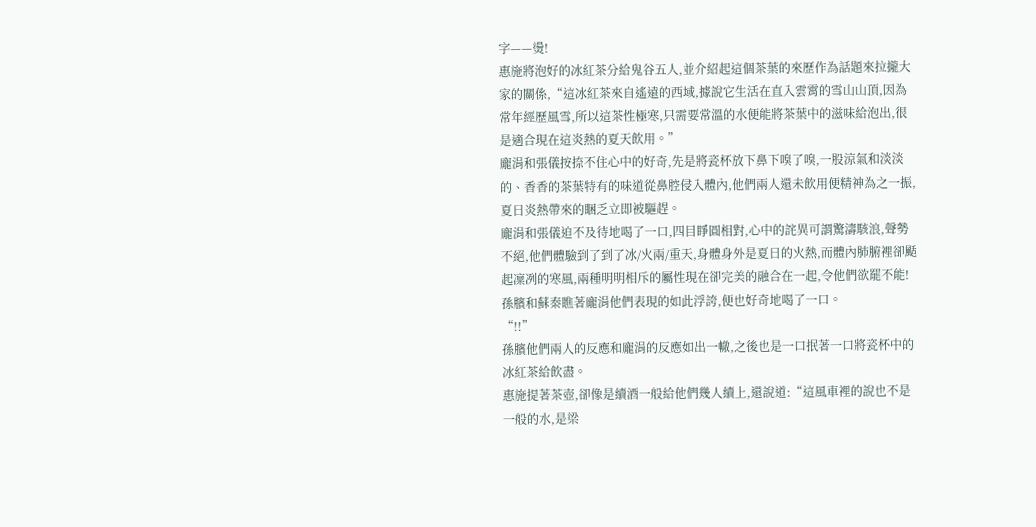字——燙!
惠施將泡好的冰紅茶分給鬼谷五人,並介紹起這個茶葉的來歷作為話題來拉攏大家的關係,“這冰紅茶來自遙遠的西域,據說它生活在直入雲霄的雪山山頂,因為常年經歷風雪,所以這茶性極寒,只需要常溫的水便能將茶葉中的滋味給泡出,很是適合現在這炎熱的夏天飲用。”
龐涓和張儀按捺不住心中的好奇,先是將瓷杯放下鼻下嗅了嗅,一股涼氣和淡淡的、香香的茶葉特有的味道從鼻腔侵入體內,他們兩人還未飲用便精神為之一振,夏日炎熱帶來的睏乏立即被驅趕。
龐涓和張儀迫不及待地喝了一口,四目睜圓相對,心中的詫異可謂驚濤駭浪,聲勢不絕,他們體驗到了到了冰/火兩/重天,身體身外是夏日的火熱,而體內肺腑裡卻颳起凜冽的寒風,兩種明明相斥的屬性現在卻完美的融合在一起,令他們欲罷不能!
孫臏和蘇秦瞧著龐涓他們表現的如此浮誇,便也好奇地喝了一口。
“!!”
孫臏他們兩人的反應和龐涓的反應如出一轍,之後也是一口抿著一口將瓷杯中的冰紅茶給飲盡。
惠施提著茶壺,卻像是續酒一般給他們幾人續上,還說道:“這風車裡的說也不是一般的水,是梁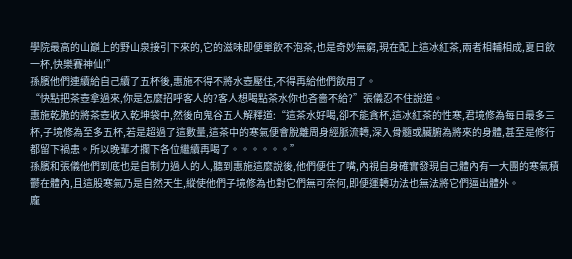學院最高的山巔上的野山泉接引下來的,它的滋味即便單飲不泡茶,也是奇妙無窮,現在配上這冰紅茶,兩者相輔相成,夏日飲一杯,快樂賽神仙!”
孫臏他們連續給自己續了五杯後,惠施不得不將水壺壓住,不得再給他們飲用了。
“快點把茶壺拿過來,你是怎麼招呼客人的?客人想喝點茶水你也吝嗇不給?”張儀忍不住說道。
惠施乾脆的將茶壺收入乾坤袋中,然後向鬼谷五人解釋道:“這茶水好喝,卻不能貪杯,這冰紅茶的性寒,君境修為每日最多三杯,子境修為至多五杯,若是超過了這數量,這茶中的寒氣便會脫離周身經脈流轉,深入骨髓或臟腑為將來的身體,甚至是修行都留下禍患。所以晚輩才攔下各位繼續再喝了。。。。。。”
孫臏和張儀他們到底也是自制力過人的人,聽到惠施這麼說後,他們便住了嘴,內視自身確實發現自己體內有一大團的寒氣積鬱在體內,且這股寒氣乃是自然天生,縱使他們子境修為也對它們無可奈何,即便運轉功法也無法將它們逼出體外。
龐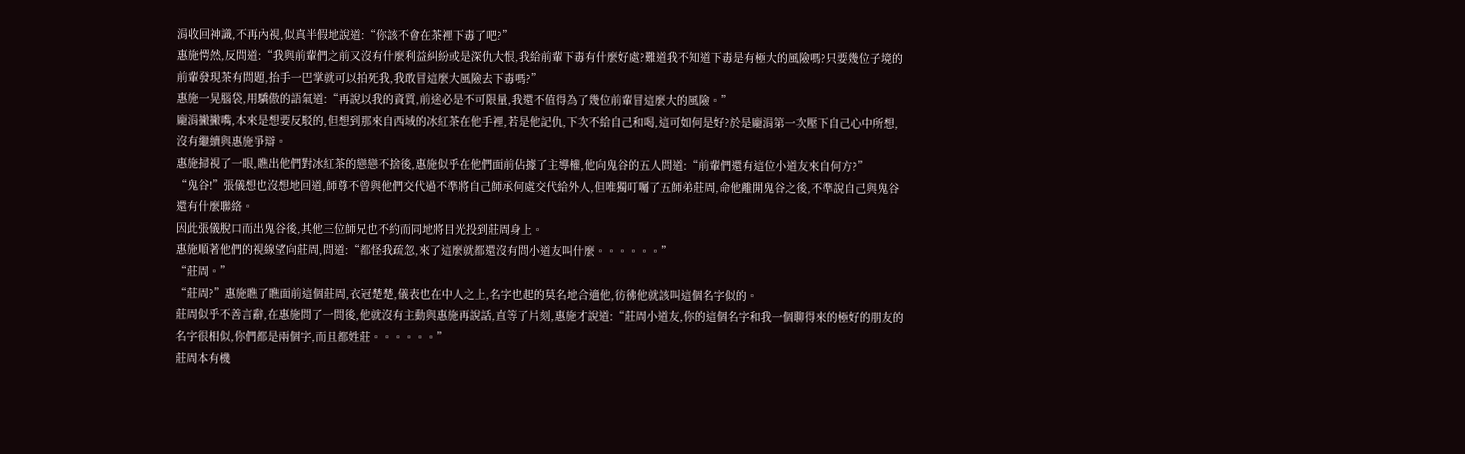涓收回神識,不再內視,似真半假地說道:“你該不會在茶裡下毒了吧?”
惠施愕然,反問道:“我與前輩們之前又沒有什麼利益糾紛或是深仇大恨,我給前輩下毒有什麼好處?難道我不知道下毒是有極大的風險嗎?只要幾位子境的前輩發現茶有問題,抬手一巴掌就可以拍死我,我敢冒這麼大風險去下毒嗎?”
惠施一晃腦袋,用驕傲的語氣道:“再說以我的資質,前途必是不可限量,我還不值得為了幾位前輩冒這麼大的風險。”
龐涓撇撇嘴,本來是想要反駁的,但想到那來自西域的冰紅茶在他手裡,若是他記仇,下次不給自己和喝,這可如何是好?於是龐涓第一次壓下自己心中所想,沒有繼續與惠施爭辯。
惠施掃視了一眼,瞧出他們對冰紅茶的戀戀不捨後,惠施似乎在他們面前佔據了主導權,他向鬼谷的五人問道:“前輩們還有這位小道友來自何方?”
“鬼谷!”張儀想也沒想地回道,師尊不曾與他們交代過不準將自己師承何處交代給外人,但唯獨叮囑了五師弟莊周,命他離開鬼谷之後,不準說自己與鬼谷還有什麼聯絡。
因此張儀脫口而出鬼谷後,其他三位師兄也不約而同地將目光投到莊周身上。
惠施順著他們的視線望向莊周,問道:“都怪我疏忽,來了這麼就都還沒有問小道友叫什麼。。。。。。”
“莊周。”
“莊周?”惠施瞧了瞧面前這個莊周,衣冠楚楚,儀表也在中人之上,名字也起的莫名地合適他,彷彿他就該叫這個名字似的。
莊周似乎不善言辭,在惠施問了一問後,他就沒有主動與惠施再說話,直等了片刻,惠施才說道:“莊周小道友,你的這個名字和我一個聊得來的極好的朋友的名字很相似,你們都是兩個字,而且都姓莊。。。。。。”
莊周本有機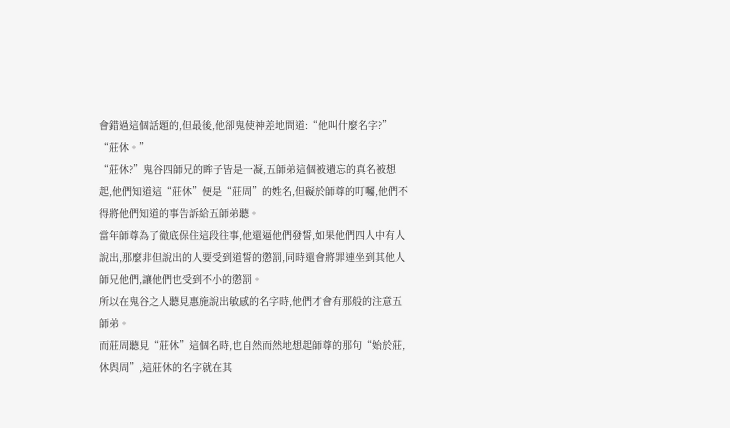會錯過這個話題的,但最後,他卻鬼使神差地問道:“他叫什麼名字?”
“莊休。”
“莊休?”鬼谷四師兄的眸子皆是一凝,五師弟這個被遺忘的真名被想起,他們知道這“莊休”便是“莊周”的姓名,但礙於師尊的叮囑,他們不得將他們知道的事告訴給五師弟聽。
當年師尊為了徹底保住這段往事,他還逼他們發誓,如果他們四人中有人說出,那麼非但說出的人要受到道誓的懲罰,同時還會將罪連坐到其他人師兄他們,讓他們也受到不小的懲罰。
所以在鬼谷之人聽見惠施說出敏感的名字時,他們才會有那般的注意五師弟。
而莊周聽見“莊休”這個名時,也自然而然地想起師尊的那句“始於莊,休與周”,這莊休的名字就在其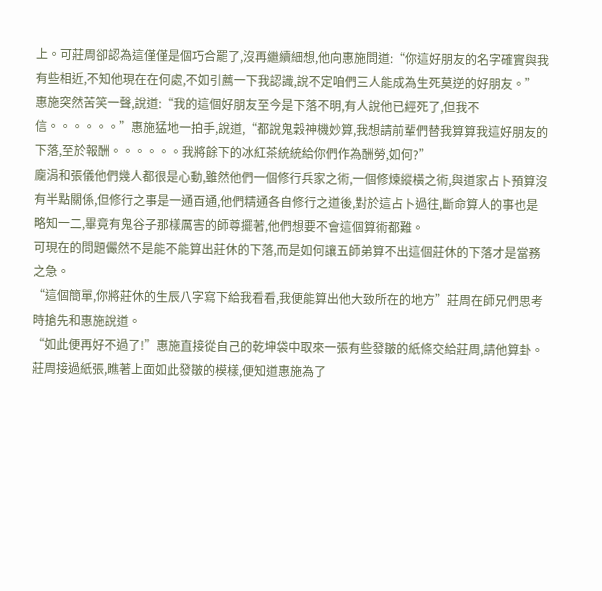上。可莊周卻認為這僅僅是個巧合罷了,沒再繼續細想,他向惠施問道:“你這好朋友的名字確實與我有些相近,不知他現在在何處,不如引薦一下我認識,說不定咱們三人能成為生死莫逆的好朋友。”
惠施突然苦笑一聲,說道:“我的這個好朋友至今是下落不明,有人說他已經死了,但我不信。。。。。。”惠施猛地一拍手,說道,“都說鬼穀神機妙算,我想請前輩們替我算算我這好朋友的下落,至於報酬。。。。。。我將餘下的冰紅茶統統給你們作為酬勞,如何?”
龐涓和張儀他們幾人都很是心動,雖然他們一個修行兵家之術,一個修煉縱橫之術,與道家占卜預算沒有半點關係,但修行之事是一通百通,他們精通各自修行之道後,對於這占卜過往,斷命算人的事也是略知一二,畢竟有鬼谷子那樣厲害的師尊擺著,他們想要不會這個算術都難。
可現在的問題儼然不是能不能算出莊休的下落,而是如何讓五師弟算不出這個莊休的下落才是當務之急。
“這個簡單,你將莊休的生辰八字寫下給我看看,我便能算出他大致所在的地方”莊周在師兄們思考時搶先和惠施說道。
“如此便再好不過了!”惠施直接從自己的乾坤袋中取來一張有些發皺的紙條交給莊周,請他算卦。
莊周接過紙張,瞧著上面如此發皺的模樣,便知道惠施為了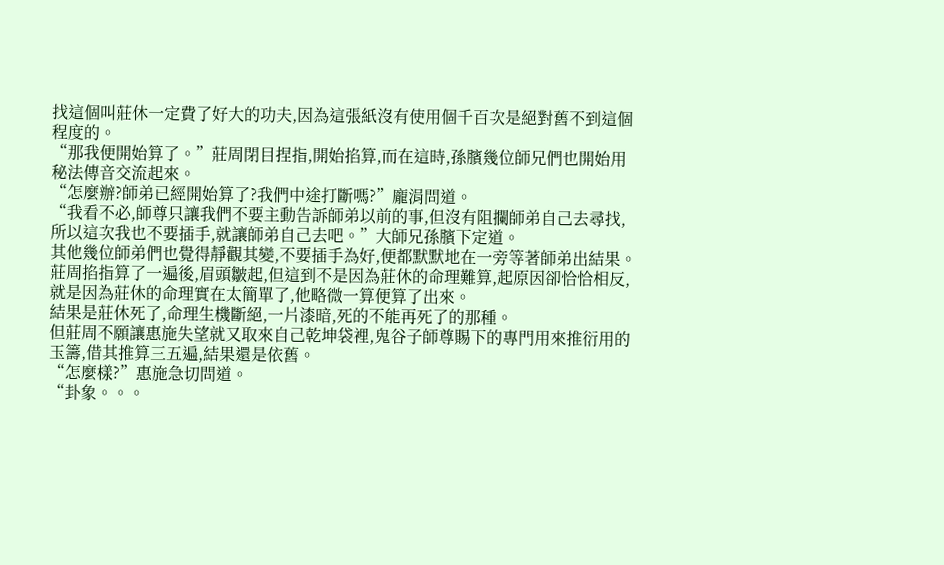找這個叫莊休一定費了好大的功夫,因為這張紙沒有使用個千百次是絕對舊不到這個程度的。
“那我便開始算了。”莊周閉目捏指,開始掐算,而在這時,孫臏幾位師兄們也開始用秘法傳音交流起來。
“怎麼辦?師弟已經開始算了?我們中途打斷嗎?”龐涓問道。
“我看不必,師尊只讓我們不要主動告訴師弟以前的事,但沒有阻攔師弟自己去尋找,所以這次我也不要插手,就讓師弟自己去吧。”大師兄孫臏下定道。
其他幾位師弟們也覺得靜觀其變,不要插手為好,便都默默地在一旁等著師弟出結果。
莊周掐指算了一遍後,眉頭皺起,但這到不是因為莊休的命理難算,起原因卻恰恰相反,就是因為莊休的命理實在太簡單了,他略微一算便算了出來。
結果是莊休死了,命理生機斷絕,一片漆暗,死的不能再死了的那種。
但莊周不願讓惠施失望就又取來自己乾坤袋裡,鬼谷子師尊賜下的專門用來推衍用的玉籌,借其推算三五遍,結果還是依舊。
“怎麼樣?”惠施急切問道。
“卦象。。。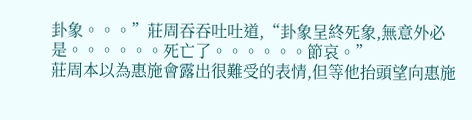卦象。。。”莊周吞吞吐吐道,“卦象呈終死象,無意外必是。。。。。。死亡了。。。。。。節哀。”
莊周本以為惠施會露出很難受的表情,但等他抬頭望向惠施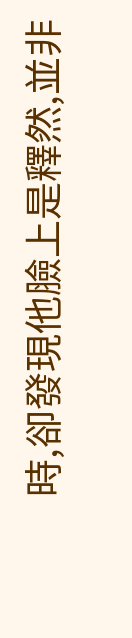時,卻發現他臉上是釋然,並非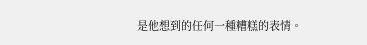是他想到的任何一種糟糕的表情。